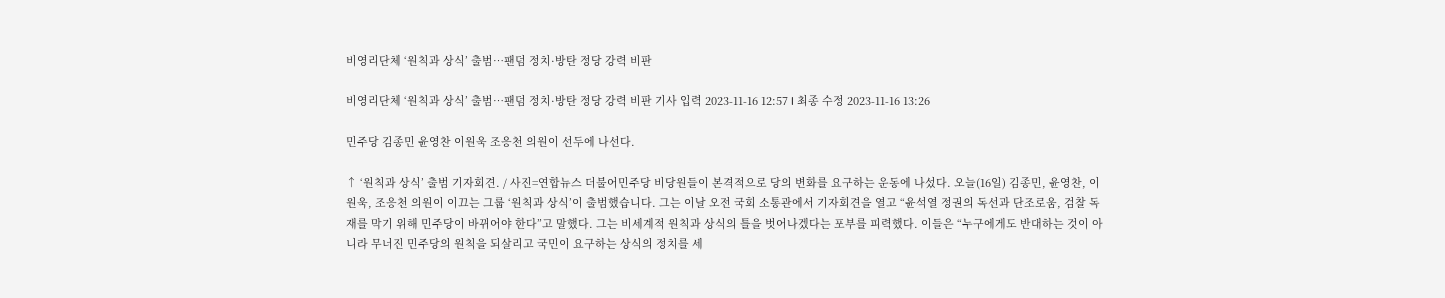비영리단체 ‘원칙과 상식’ 출범…팬덤 정치·방탄 정당 강력 비판

비영리단체 ‘원칙과 상식’ 출범…팬덤 정치·방탄 정당 강력 비판 기사 입력 2023-11-16 12:57 l 최종 수정 2023-11-16 13:26

민주당 김종민 윤영찬 이원욱 조응천 의원이 선두에 나선다.

↑ ‘원칙과 상식’ 출범 기자회견. / 사진=연합뉴스 더불어민주당 비당원들이 본격적으로 당의 변화를 요구하는 운동에 나섰다. 오늘(16일) 김종민, 윤영찬, 이원욱, 조응천 의원이 이끄는 그룹 ‘원칙과 상식’이 출범했습니다. 그는 이날 오전 국회 소통관에서 기자회견을 열고 “윤석열 정권의 독선과 단조로움, 검찰 독재를 막기 위해 민주당이 바뀌어야 한다”고 말했다. 그는 비세계적 원칙과 상식의 틀을 벗어나겠다는 포부를 피력했다. 이들은 “누구에게도 반대하는 것이 아니라 무너진 민주당의 원칙을 되살리고 국민이 요구하는 상식의 정치를 세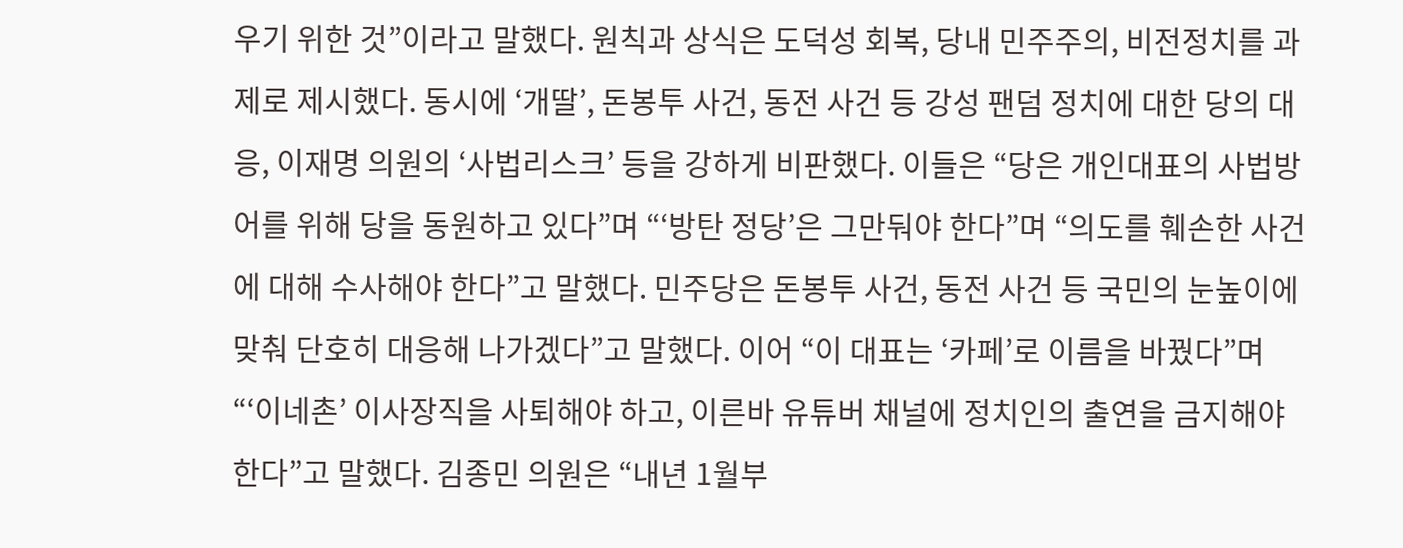우기 위한 것”이라고 말했다. 원칙과 상식은 도덕성 회복, 당내 민주주의, 비전정치를 과제로 제시했다. 동시에 ‘개딸’, 돈봉투 사건, 동전 사건 등 강성 팬덤 정치에 대한 당의 대응, 이재명 의원의 ‘사법리스크’ 등을 강하게 비판했다. 이들은 “당은 개인대표의 사법방어를 위해 당을 동원하고 있다”며 “‘방탄 정당’은 그만둬야 한다”며 “의도를 훼손한 사건에 대해 수사해야 한다”고 말했다. 민주당은 돈봉투 사건, 동전 사건 등 국민의 눈높이에 맞춰 단호히 대응해 나가겠다”고 말했다. 이어 “이 대표는 ‘카페’로 이름을 바꿨다”며 “‘이네촌’ 이사장직을 사퇴해야 하고, 이른바 유튜버 채널에 정치인의 출연을 금지해야 한다”고 말했다. 김종민 의원은 “내년 1월부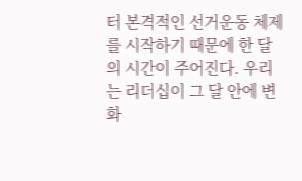터 본격적인 선거운동 체제를 시작하기 때문에 한 달의 시간이 주어진다. 우리는 리더십이 그 달 안에 변화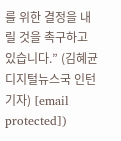를 위한 결정을 내릴 것을 촉구하고 있습니다.” (김혜균 디지털뉴스국 인턴기자) [email protected])